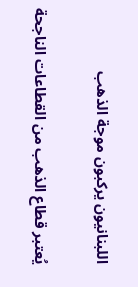اللبنانيون يركبون موجة الذهب

يُعتبر قطاع الذهب من القطاعات الناجحة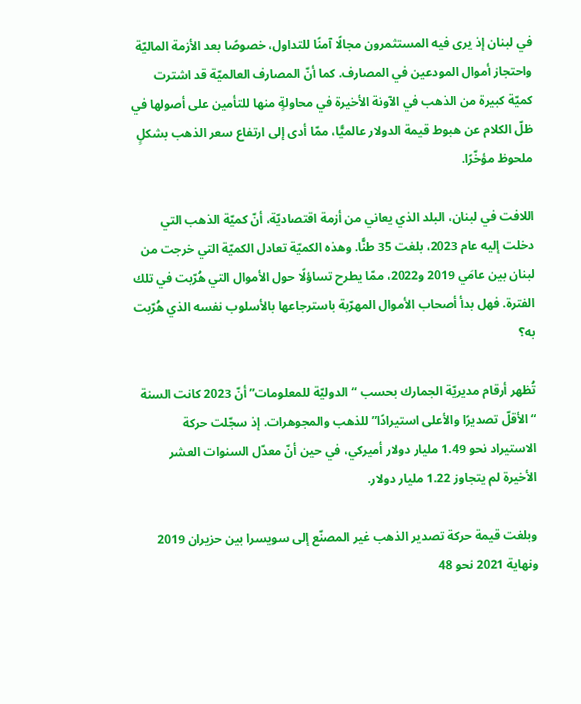في لبنان إذ يرى فيه المستثمرون مجالًا آمنًا للتداول، خصوصًا بعد الأزمة الماليّة واحتجاز أموال المودعين في المصارف. كما أنّ المصارف العالميّة قد اشترت كميّة كبيرة من الذهب في الآونة الأخيرة في محاولةٍ منها للتأمين على أصولها في ظلّ الكلام عن هبوط قيمة الدولار عالميًّا، ممّا أدى إلى ارتفاع سعر الذهب بشكلٍ ملحوظ مؤخّرًا.

اللافت في لبنان، البلد الذي يعاني من أزمة اقتصاديّة، أنّ كميّة الذهب التي دخلت إليه عام 2023، بلغت 35 طنًّا. وهذه الكميّة تعادل الكميّة التي خرجت من لبنان بين عامَي 2019 و2022، ممّا يطرح تساؤلًا حول الأموال التي هُرّبت في تلك الفترة. فهل بدأ أصحاب الأموال المهرّبة باسترجاعها بالأسلوب نفسه الذي هُرّبت به؟

تُظهر أرقام مديريّة الجمارك بحسب “الدوليّة للمعلومات” أنّ 2023 كانت السنة “الأقلّ تصديرًا والأعلى استيرادًا” للذهب والمجوهرات. إذ سجّلت حركة الاستيراد نحو 1.49 مليار دولار أميركي، في حين أنّ معدّل السنوات العشر الأخيرة لم يتجاوز 1.22 مليار دولار.

وبلغت قيمة حركة تصدير الذهب غير المصنّع إلى سويسرا بين حزيران 2019 ونهاية 2021 نحو 48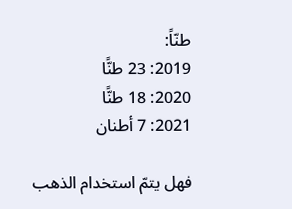طنّاً:
2019: 23 طنًّا
2020: 18 طنًّا
2021: 7 أطنان

فهل يتمّ استخدام الذهب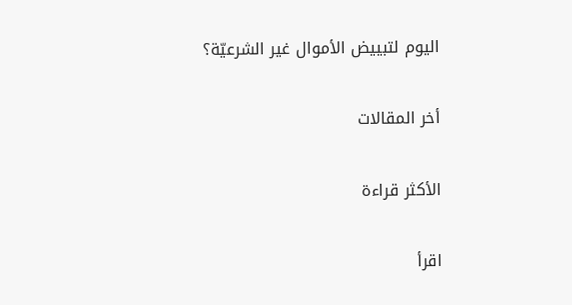اليوم لتبييض الأموال غير الشرعيّة؟

أخر المقالات

الأكثر قراءة

اقرأ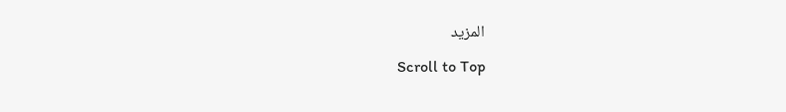المزيد

Scroll to Top